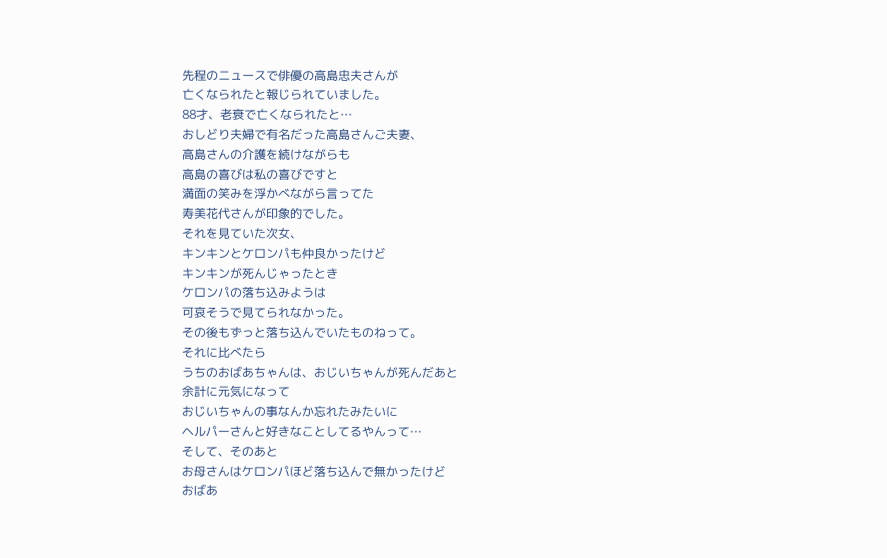先程のニュースで俳優の高島忠夫さんが
亡くなられたと報じられていました。
88才、老衰で亡くなられたと…
おしどり夫婦で有名だった高島さんご夫妻、
高島さんの介護を続けながらも
高島の喜びは私の喜びですと
満面の笑みを浮かべながら言ってた
寿美花代さんが印象的でした。
それを見ていた次女、
キンキンとケロンパも仲良かったけど
キンキンが死んじゃったとき
ケロンパの落ち込みようは
可哀そうで見てられなかった。
その後もずっと落ち込んでいたものねって。
それに比べたら
うちのおばあちゃんは、おじいちゃんが死んだあと
余計に元気になって
おじいちゃんの事なんか忘れたみたいに
ヘルパーさんと好きなことしてるやんって…
そして、そのあと
お母さんはケロンパほど落ち込んで無かったけど
おばあ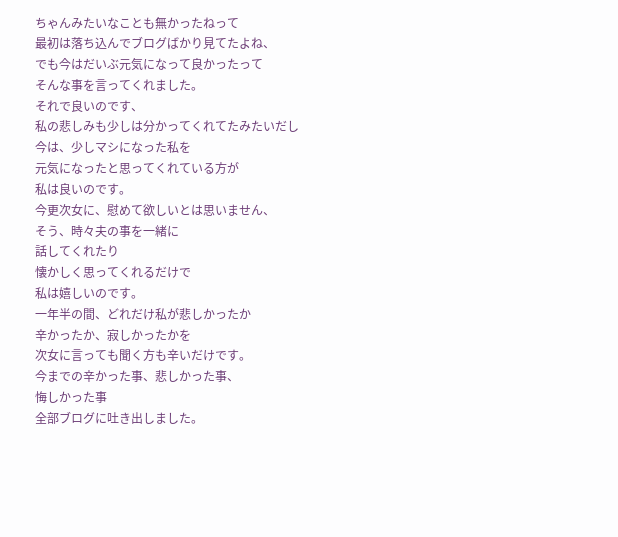ちゃんみたいなことも無かったねって
最初は落ち込んでブログばかり見てたよね、
でも今はだいぶ元気になって良かったって
そんな事を言ってくれました。
それで良いのです、
私の悲しみも少しは分かってくれてたみたいだし
今は、少しマシになった私を
元気になったと思ってくれている方が
私は良いのです。
今更次女に、慰めて欲しいとは思いません、
そう、時々夫の事を一緒に
話してくれたり
懐かしく思ってくれるだけで
私は嬉しいのです。
一年半の間、どれだけ私が悲しかったか
辛かったか、寂しかったかを
次女に言っても聞く方も辛いだけです。
今までの辛かった事、悲しかった事、
悔しかった事
全部ブログに吐き出しました。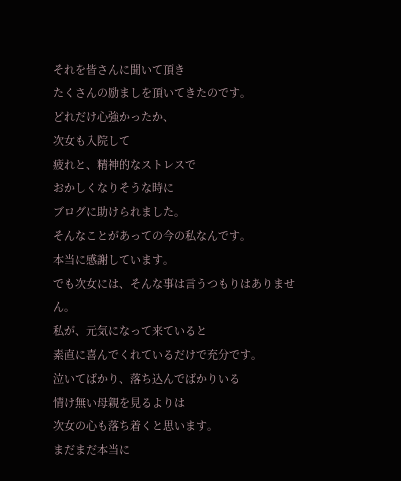それを皆さんに聞いて頂き
たくさんの励ましを頂いてきたのです。
どれだけ心強かったか、
次女も入院して
疲れと、精神的なストレスで
おかしくなりそうな時に
ブログに助けられました。
そんなことがあっての今の私なんです。
本当に感謝しています。
でも次女には、そんな事は言うつもりはありません。
私が、元気になって来ていると
素直に喜んでくれているだけで充分です。
泣いてばかり、落ち込んでばかりいる
情け無い母親を見るよりは
次女の心も落ち着くと思います。
まだまだ本当に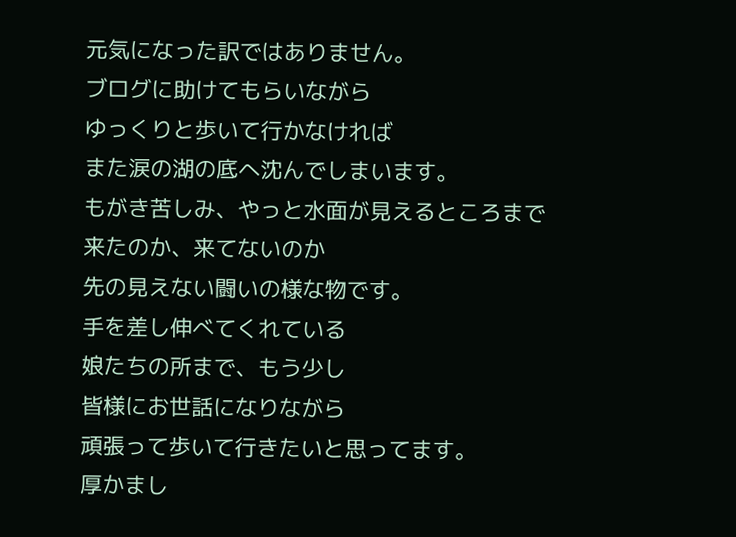元気になった訳ではありません。
ブログに助けてもらいながら
ゆっくりと歩いて行かなければ
また涙の湖の底へ沈んでしまいます。
もがき苦しみ、やっと水面が見えるところまで
来たのか、来てないのか
先の見えない闘いの様な物です。
手を差し伸べてくれている
娘たちの所まで、もう少し
皆様にお世話になりながら
頑張って歩いて行きたいと思ってます。
厚かまし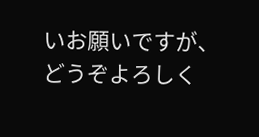いお願いですが、
どうぞよろしく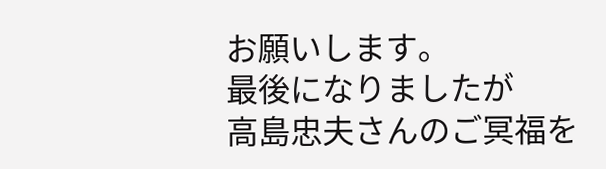お願いします。
最後になりましたが
高島忠夫さんのご冥福を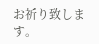お祈り致します。